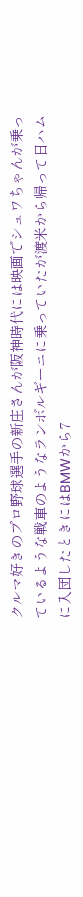クルマ好きのプロ野球選手の新庄さんが阪神時代には映画でシュワちゃんが乗っているような戦車のようなランボルギーニに乗っていたが渡米から帰って日ハムに入団したときにはBMWから7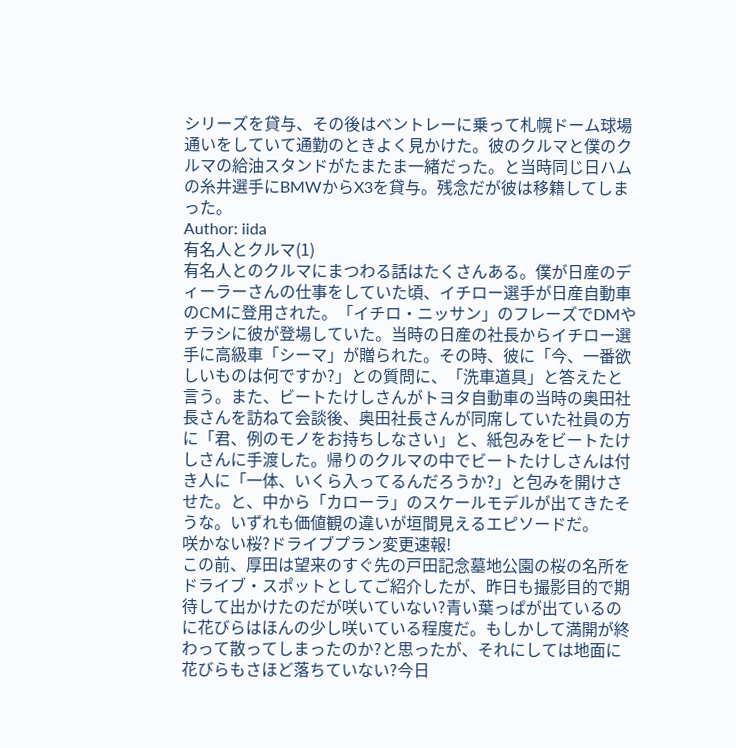シリーズを貸与、その後はベントレーに乗って札幌ドーム球場通いをしていて通勤のときよく見かけた。彼のクルマと僕のクルマの給油スタンドがたまたま一緒だった。と当時同じ日ハムの糸井選手にBMWからX3を貸与。残念だが彼は移籍してしまった。
Author: iida
有名人とクルマ(1)
有名人とのクルマにまつわる話はたくさんある。僕が日産のディーラーさんの仕事をしていた頃、イチロー選手が日産自動車のCMに登用された。「イチロ・ニッサン」のフレーズでDMやチラシに彼が登場していた。当時の日産の社長からイチロー選手に高級車「シーマ」が贈られた。その時、彼に「今、一番欲しいものは何ですか?」との質問に、「洗車道具」と答えたと言う。また、ビートたけしさんがトヨタ自動車の当時の奥田社長さんを訪ねて会談後、奥田社長さんが同席していた社員の方に「君、例のモノをお持ちしなさい」と、紙包みをビートたけしさんに手渡した。帰りのクルマの中でビートたけしさんは付き人に「一体、いくら入ってるんだろうか?」と包みを開けさせた。と、中から「カローラ」のスケールモデルが出てきたそうな。いずれも価値観の違いが垣間見えるエピソードだ。
咲かない桜?ドライブプラン変更速報!
この前、厚田は望来のすぐ先の戸田記念墓地公園の桜の名所をドライブ・スポットとしてご紹介したが、昨日も撮影目的で期待して出かけたのだが咲いていない?青い葉っぱが出ているのに花びらはほんの少し咲いている程度だ。もしかして満開が終わって散ってしまったのか?と思ったが、それにしては地面に花びらもさほど落ちていない?今日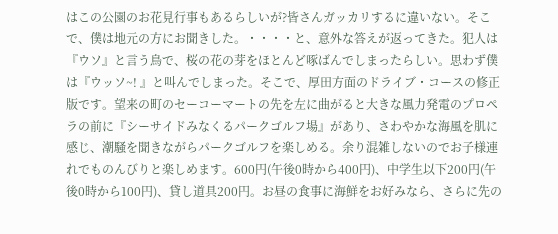はこの公園のお花見行事もあるらしいが?皆さんガッカリするに違いない。そこで、僕は地元の方にお聞きした。・・・・と、意外な答えが返ってきた。犯人は『ウソ』と言う鳥で、桜の花の芽をほとんど啄ばんでしまったらしい。思わず僕は『ウッソ~! 』と叫んでしまった。そこで、厚田方面のドライブ・コースの修正版です。望来の町のセーコーマートの先を左に曲がると大きな風力発電のプロペラの前に『シーサイドみなくるパークゴルフ場』があり、さわやかな海風を肌に感じ、潮騒を聞きながらパークゴルフを楽しめる。余り混雑しないのでお子様連れでものんびりと楽しめます。600円(午後0時から400円)、中学生以下200円(午後0時から100円)、貸し道具200円。お昼の食事に海鮮をお好みなら、さらに先の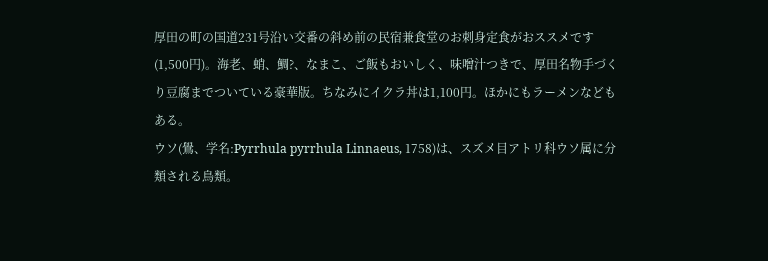厚田の町の国道231号沿い交番の斜め前の民宿兼食堂のお刺身定食がおススメです(1,500円)。海老、蛸、鯛?、なまこ、ご飯もおいしく、味噌汁つきで、厚田名物手づくり豆腐までついている豪華版。ちなみにイクラ丼は1,100円。ほかにもラーメンなどもある。
ウソ(鷽、学名:Pyrrhula pyrrhula Linnaeus, 1758)は、スズメ目アトリ科ウソ属に分類される鳥類。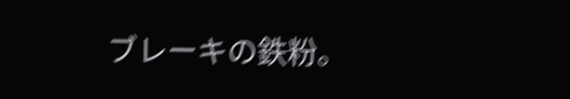ブレーキの鉄粉。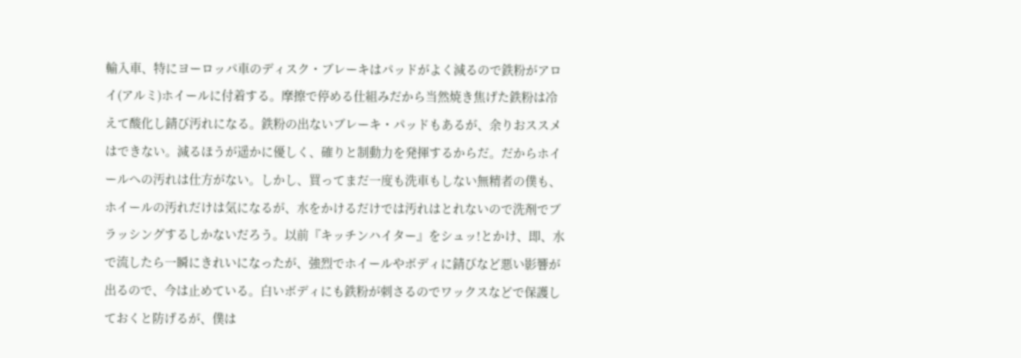輸入車、特にヨーロッパ車のディスク・ブレーキはパッドがよく減るので鉄粉がアロイ(アルミ)ホイールに付着する。摩擦で停める仕組みだから当然焼き焦げた鉄粉は冷えて酸化し錆び汚れになる。鉄粉の出ないブレーキ・パッドもあるが、余りおススメはできない。減るほうが遥かに優しく、確りと制動力を発揮するからだ。だからホイールへの汚れは仕方がない。しかし、買ってまだ一度も洗車もしない無精者の僕も、ホイールの汚れだけは気になるが、水をかけるだけでは汚れはとれないので洗剤でブラッシングするしかないだろう。以前『キッチンハイター』をシュッ!とかけ、即、水で流したら一瞬にきれいになったが、強烈でホイールやボディに錆びなど悪い影響が出るので、今は止めている。白いボディにも鉄粉が刺さるのでワックスなどで保護しておくと防げるが、僕は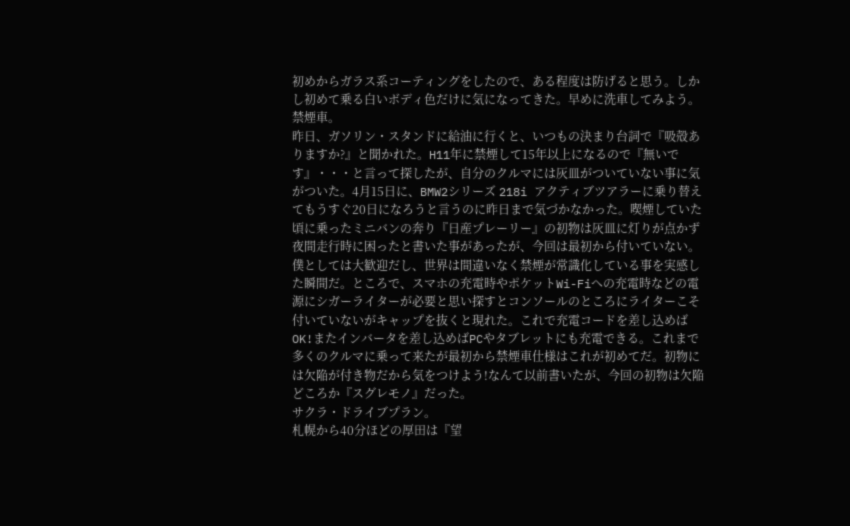初めからガラス系コーティングをしたので、ある程度は防げると思う。しかし初めて乗る白いボディ色だけに気になってきた。早めに洗車してみよう。
禁煙車。
昨日、ガソリン・スタンドに給油に行くと、いつもの決まり台詞で『吸殻ありますか?』と聞かれた。H11年に禁煙して15年以上になるので『無いです』・・・と言って探したが、自分のクルマには灰皿がついていない事に気がついた。4月15日に、BMW2シリーズ 218i アクティブツアラーに乗り替えてもうすぐ20日になろうと言うのに昨日まで気づかなかった。喫煙していた頃に乗ったミニバンの奔り『日産プレーリー』の初物は灰皿に灯りが点かず夜間走行時に困ったと書いた事があったが、今回は最初から付いていない。僕としては大歓迎だし、世界は間違いなく禁煙が常識化している事を実感した瞬間だ。ところで、スマホの充電時やポケットWi-Fiへの充電時などの電源にシガーライターが必要と思い探すとコンソールのところにライターこそ付いていないがキャップを抜くと現れた。これで充電コードを差し込めばOK!またインバータを差し込めばPCやタブレットにも充電できる。これまで多くのクルマに乗って来たが最初から禁煙車仕様はこれが初めてだ。初物には欠陥が付き物だから気をつけよう!なんて以前書いたが、今回の初物は欠陥どころか『スグレモノ』だった。
サクラ・ドライブプラン。
札幌から40分ほどの厚田は『望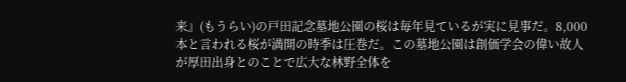来』(もうらい)の戸田記念墓地公園の桜は毎年見ているが実に見事だ。8,000本と言われる桜が満開の時季は圧巻だ。この墓地公園は創価学会の偉い故人が厚田出身とのことで広大な林野全体を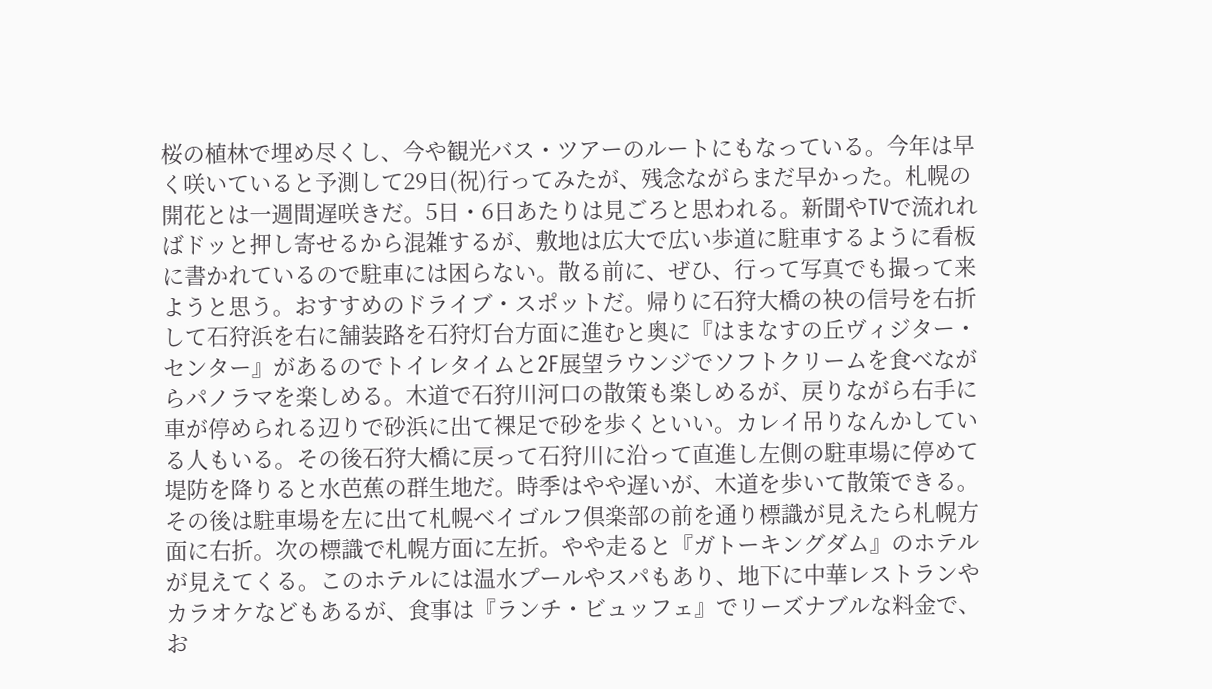桜の植林で埋め尽くし、今や観光バス・ツアーのルートにもなっている。今年は早く咲いていると予測して29日(祝)行ってみたが、残念ながらまだ早かった。札幌の開花とは一週間遅咲きだ。5日・6日あたりは見ごろと思われる。新聞やTVで流れればドッと押し寄せるから混雑するが、敷地は広大で広い歩道に駐車するように看板に書かれているので駐車には困らない。散る前に、ぜひ、行って写真でも撮って来ようと思う。おすすめのドライブ・スポットだ。帰りに石狩大橋の袂の信号を右折して石狩浜を右に舗装路を石狩灯台方面に進むと奥に『はまなすの丘ヴィジター・センター』があるのでトイレタイムと2F展望ラウンジでソフトクリームを食べながらパノラマを楽しめる。木道で石狩川河口の散策も楽しめるが、戻りながら右手に車が停められる辺りで砂浜に出て裸足で砂を歩くといい。カレイ吊りなんかしている人もいる。その後石狩大橋に戻って石狩川に沿って直進し左側の駐車場に停めて堤防を降りると水芭蕉の群生地だ。時季はやや遅いが、木道を歩いて散策できる。その後は駐車場を左に出て札幌ベイゴルフ倶楽部の前を通り標識が見えたら札幌方面に右折。次の標識で札幌方面に左折。やや走ると『ガトーキングダム』のホテルが見えてくる。このホテルには温水プールやスパもあり、地下に中華レストランやカラオケなどもあるが、食事は『ランチ・ビュッフェ』でリーズナブルな料金で、お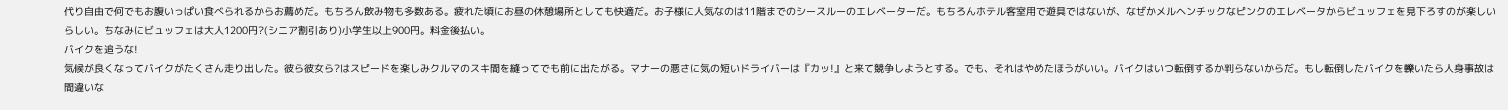代り自由で何でもお腹いっぱい食べられるからお薦めだ。もちろん飲み物も多数ある。疲れた頃にお昼の休憩場所としても快適だ。お子様に人気なのは11階までのシースルーのエレベーターだ。もちろんホテル客室用で遊具ではないが、なぜかメルヘンチックなピンクのエレベータからビュッフェを見下ろすのが楽しいらしい。ちなみにビュッフェは大人1200円?(シニア割引あり)小学生以上900円。料金後払い。
バイクを追うな!
気候が良くなってバイクがたくさん走り出した。彼ら彼女ら?はスピードを楽しみクルマのスキ間を縫ってでも前に出たがる。マナーの悪さに気の短いドライバーは『カッ!』と来て競争しようとする。でも、それはやめたほうがいい。バイクはいつ転倒するか判らないからだ。もし転倒したバイクを轢いたら人身事故は間違いな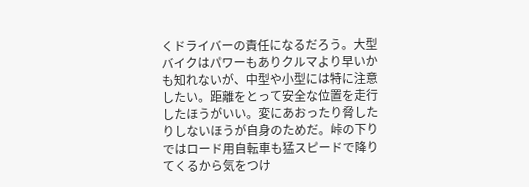くドライバーの責任になるだろう。大型バイクはパワーもありクルマより早いかも知れないが、中型や小型には特に注意したい。距離をとって安全な位置を走行したほうがいい。変にあおったり脅したりしないほうが自身のためだ。峠の下りではロード用自転車も猛スピードで降りてくるから気をつけ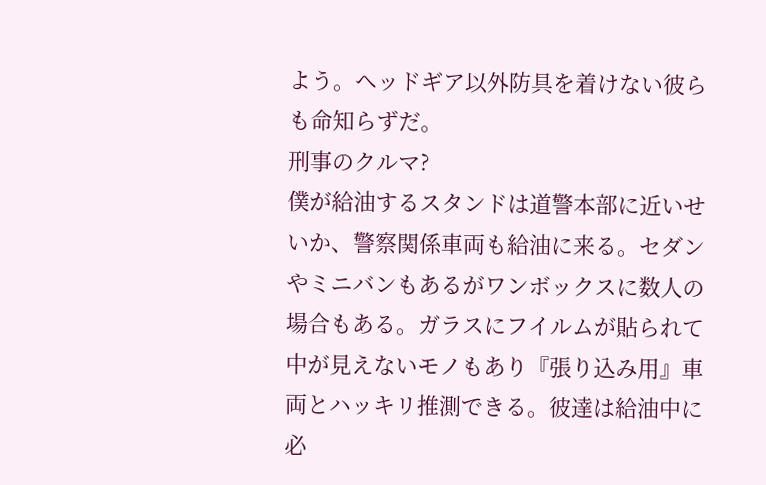よう。ヘッドギア以外防具を着けない彼らも命知らずだ。
刑事のクルマ?
僕が給油するスタンドは道警本部に近いせいか、警察関係車両も給油に来る。セダンやミニバンもあるがワンボックスに数人の場合もある。ガラスにフイルムが貼られて中が見えないモノもあり『張り込み用』車両とハッキリ推測できる。彼達は給油中に必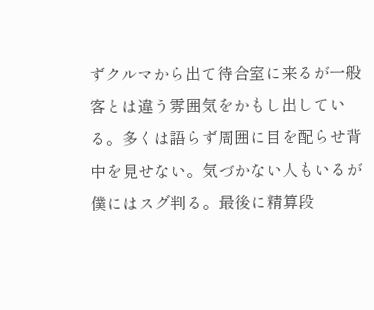ずクルマから出て待合室に来るが一般客とは違う雰囲気をかもし出している。多くは語らず周囲に目を配らせ背中を見せない。気づかない人もいるが僕にはスグ判る。最後に精算段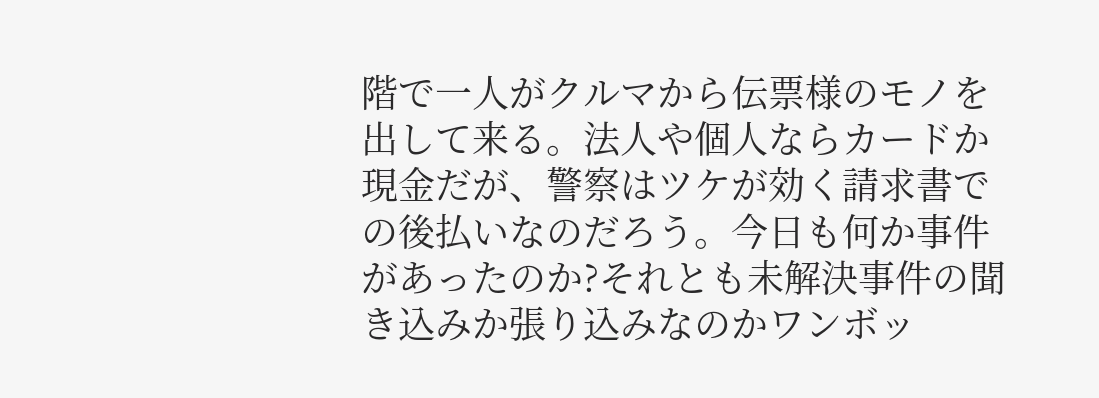階で一人がクルマから伝票様のモノを出して来る。法人や個人ならカードか現金だが、警察はツケが効く請求書での後払いなのだろう。今日も何か事件があったのか?それとも未解決事件の聞き込みか張り込みなのかワンボッ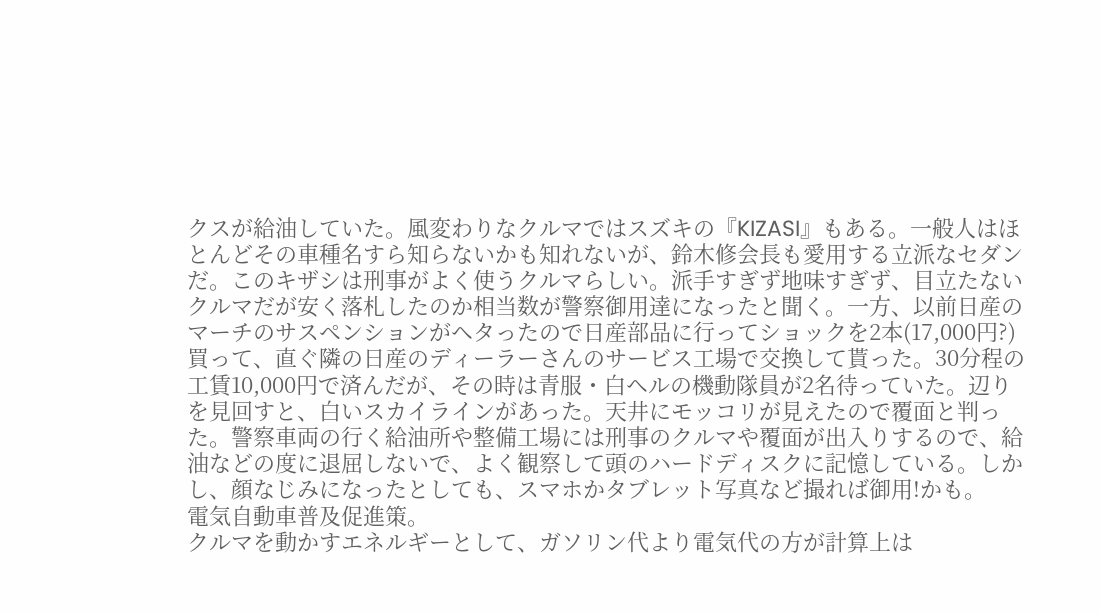クスが給油していた。風変わりなクルマではスズキの『KIZASI』もある。一般人はほとんどその車種名すら知らないかも知れないが、鈴木修会長も愛用する立派なセダンだ。このキザシは刑事がよく使うクルマらしい。派手すぎず地味すぎず、目立たないクルマだが安く落札したのか相当数が警察御用達になったと聞く。一方、以前日産のマーチのサスペンションがヘタったので日産部品に行ってショックを2本(17,000円?)買って、直ぐ隣の日産のディーラーさんのサービス工場で交換して貰った。30分程の工賃10,000円で済んだが、その時は青服・白ヘルの機動隊員が2名待っていた。辺りを見回すと、白いスカイラインがあった。天井にモッコリが見えたので覆面と判った。警察車両の行く給油所や整備工場には刑事のクルマや覆面が出入りするので、給油などの度に退屈しないで、よく観察して頭のハードディスクに記憶している。しかし、顔なじみになったとしても、スマホかタブレット写真など撮れば御用!かも。
電気自動車普及促進策。
クルマを動かすエネルギーとして、ガソリン代より電気代の方が計算上は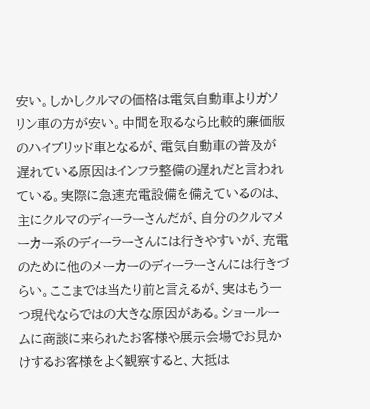安い。しかしクルマの価格は電気自動車よりガソリン車の方が安い。中間を取るなら比較的廉価版のハイブリッド車となるが、電気自動車の普及が遅れている原因はインフラ整備の遅れだと言われている。実際に急速充電設備を備えているのは、主にクルマのディーラーさんだが、自分のクルマメーカー系のディーラーさんには行きやすいが、充電のために他のメーカーのディーラーさんには行きづらい。ここまでは当たり前と言えるが、実はもう一つ現代ならではの大きな原因がある。ショールームに商談に来られたお客様や展示会場でお見かけするお客様をよく観察すると、大抵は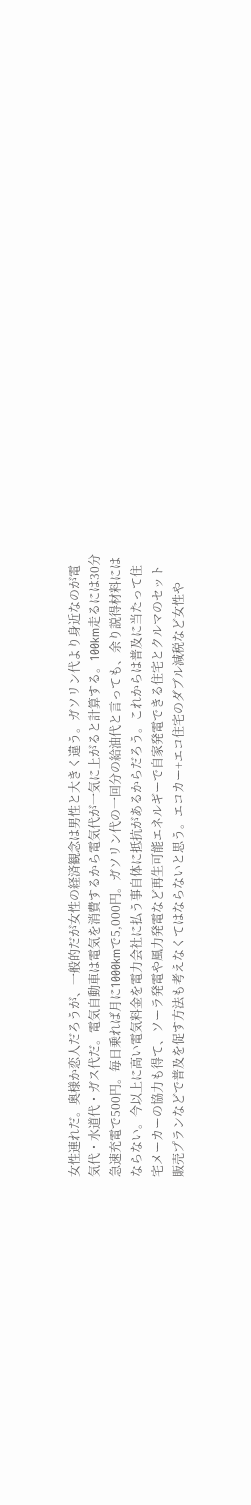女性連れだ。奥様か恋人だろうが、一般的だが女性の経済観念は男性と大きく違う。ガソリン代より身近なのが電気代・水道代・ガス代だ。電気自動車は電気を消費するから電気代が一気に上がると計算する。100km走るには30分急速充電で500円。毎日乗れば月に1000kmで5,000円。ガソリン代の一回分の給油代と言っても、余り説得材料にはならない。今以上に高い電気料金を電力会社に払う事自体に抵抗があるからだろう。これからは普及に当たって住宅メーカーの協力も得て、ソーラ発電や風力発電など再生可能エネルギーで自家発電できる住宅とクルマのセット販売プランなどで普及を促す方法も考えなくてはならないと思う。エコカー+エコ住宅のダブル減税など女性や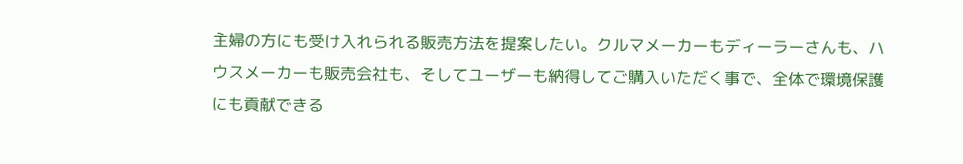主婦の方にも受け入れられる販売方法を提案したい。クルマメーカーもディーラーさんも、ハウスメーカーも販売会社も、そしてユーザーも納得してご購入いただく事で、全体で環境保護にも貢献できる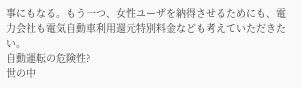事にもなる。もう一つ、女性ユーザを納得させるためにも、電力会社も電気自動車利用還元特別料金なども考えていただきたい。
自動運転の危険性?
世の中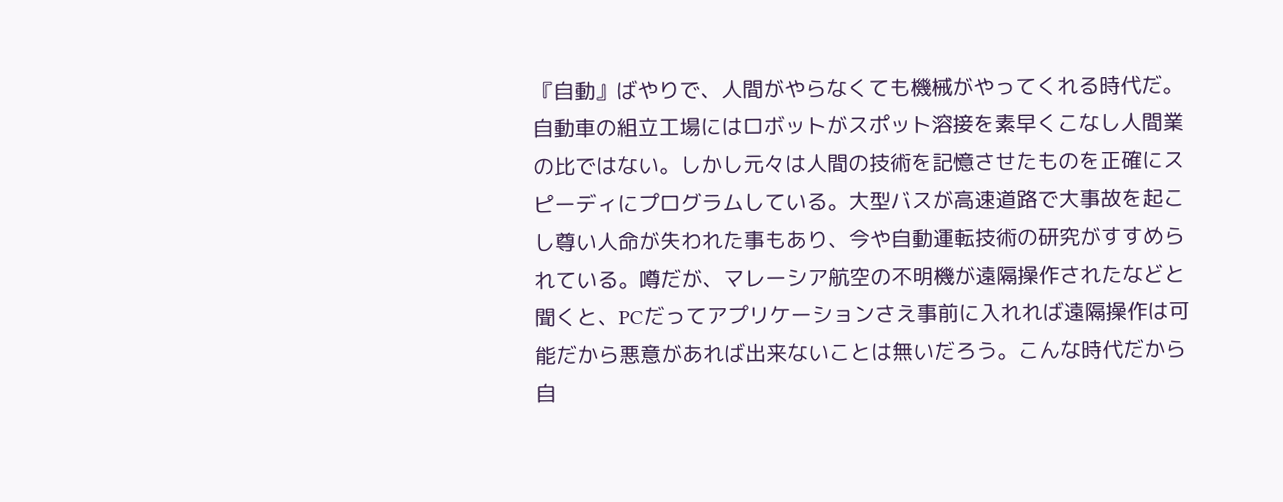『自動』ばやりで、人間がやらなくても機械がやってくれる時代だ。自動車の組立工場にはロボットがスポット溶接を素早くこなし人間業の比ではない。しかし元々は人間の技術を記憶させたものを正確にスピーディにプログラムしている。大型バスが高速道路で大事故を起こし尊い人命が失われた事もあり、今や自動運転技術の研究がすすめられている。噂だが、マレーシア航空の不明機が遠隔操作されたなどと聞くと、PCだってアプリケーションさえ事前に入れれば遠隔操作は可能だから悪意があれば出来ないことは無いだろう。こんな時代だから自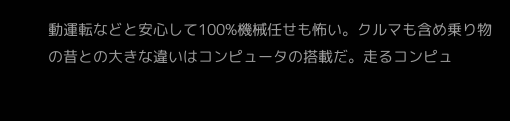動運転などと安心して100%機械任せも怖い。クルマも含め乗り物の昔との大きな違いはコンピュータの搭載だ。走るコンピュ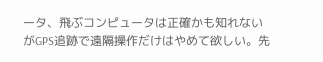ータ、飛ぶコンピュータは正確かも知れないがGPS追跡で遠隔操作だけはやめて欲しい。先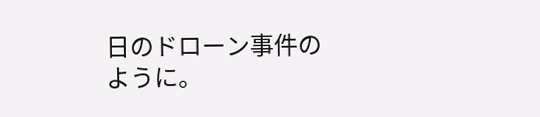日のドローン事件のように。